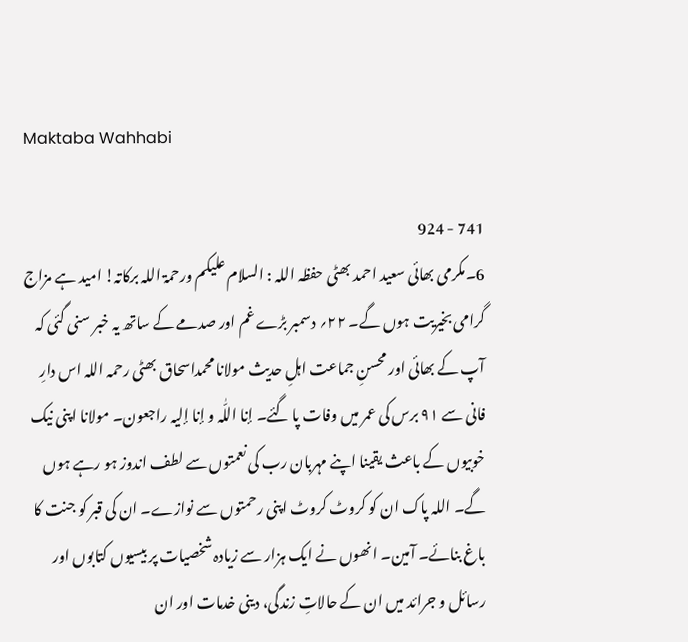Maktaba Wahhabi

741 - 924
6۔مکرمی بھائی سعید احمد بھٹی حفظہ اللہ : السلام علیکم ورحمۃ اللہ برکاتہ! امید ہے مزاج گرامی بخیریت ہوں گے۔ ۲۲؍ دسمبر بڑے غم اور صدمے کے ساتھ یہ خبر سنی گئی کہ آپ کے بھائی اور محسنِ جماعت اہلِ حدیث مولانا محمداسحاق بھٹی رحمہ اللہ اس دارِ فانی سے ۹۱ برس کی عمر میں وفات پا گئے۔ إنا اللّٰہ و إنا إلیہ راجعون۔ مولانا اپنی نیک خوبیوں کے باعث یقینا اپنے مہربان رب کی نعمتوں سے لطف اندوز ہو رہے ہوں گے۔ اللہ پاک ان کو کروٹ کروٹ اپنی رحمتوں سے نوازے۔ ان کی قبر کو جنت کا باغ بنائے۔ آمین۔ انھوں نے ایک ہزار سے زیادہ شخصیات پر بیسیوں کتابوں اور رسائل و جرائد میں ان کے حالاتِ زندگی، دینی خدمات اور ان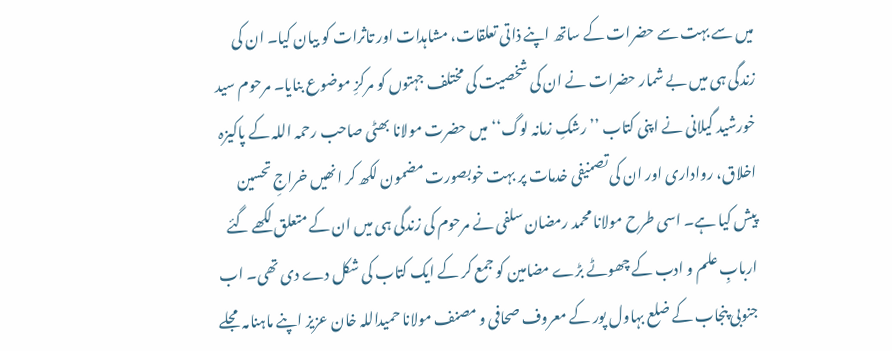میں سے بہت سے حضرات کے ساتھ اپنے ذاتی تعلقات، مشاہدات اور تاثرات کو بیان کیا۔ ان کی زندگی ہی میں بے شمار حضرات نے ان کی شخصیت کی مختلف جہتوں کو مرکزِ موضوع بنایا۔ مرحوم سید خورشید گیلانی نے اپنی کتاب ’’رشکِ زمانہ لوگ‘‘ میں حضرت مولانا بھٹی صاحب رحمہ اللہ کے پاکیزہ اخلاق، رواداری اور ان کی تصنیفی خدمات پر بہت خوبصورت مضمون لکھ کر انھیں خراجِ تحسین پیش کیا ہے۔ اسی طرح مولانا محمد رمضان سلفی نے مرحوم کی زندگی ہی میں ان کے متعلق لکھے گئے اربابِ علم و ادب کے چھوٹے بڑے مضامین کو جمع کر کے ایک کتاب کی شکل دے دی تھی۔ اب جنوبی پنجاب کے ضلع بہاول پور کے معروف صحافی و مصنف مولانا حمیداللہ خان عزیز اپنے ماہنامہ مجلے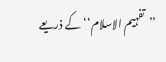’’تفہیم الاسلام‘‘ کے ذریعے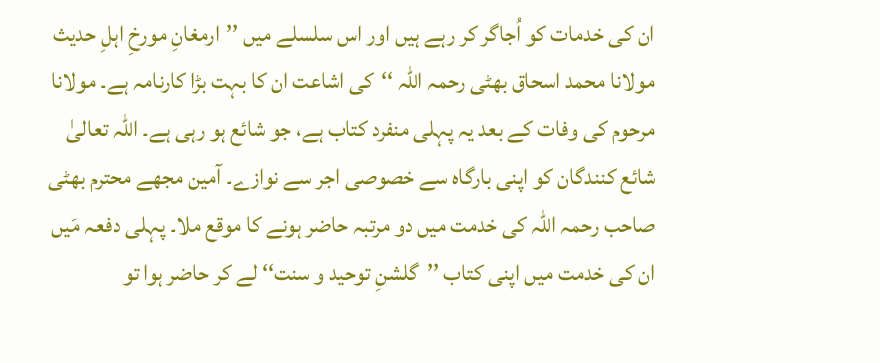ان کی خدمات کو اُجاگر کر رہے ہیں اور اس سلسلے میں ’’ارمغانِ مورخِ اہلِ حدیث مولانا محمد اسحاق بھٹی رحمہ اللہ ‘‘کی اشاعت ان کا بہت بڑا کارنامہ ہے۔ مولانا مرحوم کی وفات کے بعد یہ پہلی منفرد کتاب ہے، جو شائع ہو رہی ہے۔ اللہ تعالیٰ شائع کنندگان کو اپنی بارگاہ سے خصوصی اجر سے نوازے۔ آمین مجھے محترم بھٹی صاحب رحمہ اللہ کی خدمت میں دو مرتبہ حاضر ہونے کا موقع ملا۔ پہلی دفعہ مَیں ان کی خدمت میں اپنی کتاب ’’گلشنِ توحید و سنت‘‘ لے کر حاضر ہوا تو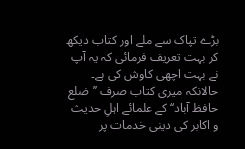بڑے تپاک سے ملے اور کتاب دیکھ کر بہت تعریف فرمائی کہ یہ آپ نے بہت اچھی کاوش کی ہے۔ حالانکہ میری کتاب صرف ’’ضلع حافظ آباد‘‘ کے علمائے اہلِ حدیث و اکابر کی دینی خدمات پر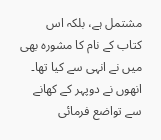مشتمل ہے، بلکہ اس کتاب کے نام کا مشورہ بھی میں نے انہی سے کیا تھا۔ انھوں نے دوپہر کے کھانے سے تواضع فرمائی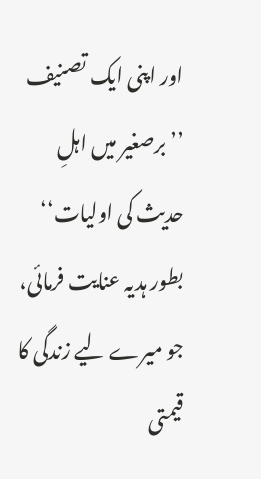اور اپنی ایک تصنیف ’’برصغیر میں اہلِ حدیث کی اولیات‘‘ بطور ہدیہ عنایت فرمائی، جو میرے لیے زندگی کا قیمتی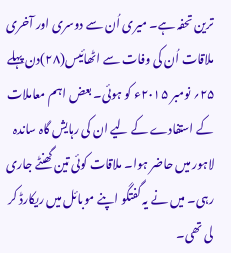ترین تحفہ ہے۔ میری اُن سے دوسری اور آخری ملاقات اُن کی وفات سے اٹھائیس(۲۸)دن پہلے ۲۵؍ نومبر ۲۰۱۵ء کو ہوئی۔ بعض اہم معاملات کے استفادے کے لیے ان کی رہایش گاہ ساندہ لاہور میں حاضر ہوا۔ ملاقات کوئی تین گھنٹے جاری رہی۔ میں نے یہ گفتگو اپنے موبائل میں ریکارڈ کر لی تھی۔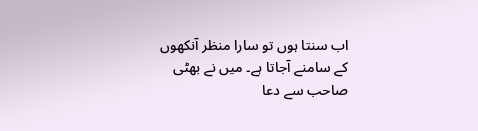اب سنتا ہوں تو سارا منظر آنکھوں کے سامنے آجاتا ہے۔ میں نے بھٹی صاحب سے دعا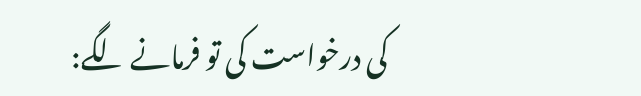کی درخواست کی تو فرمانے لگے: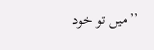’’میں تو خود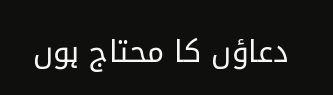دعاؤں کا محتاج ہوں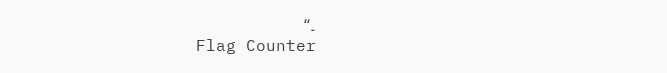۔‘‘
Flag Counter